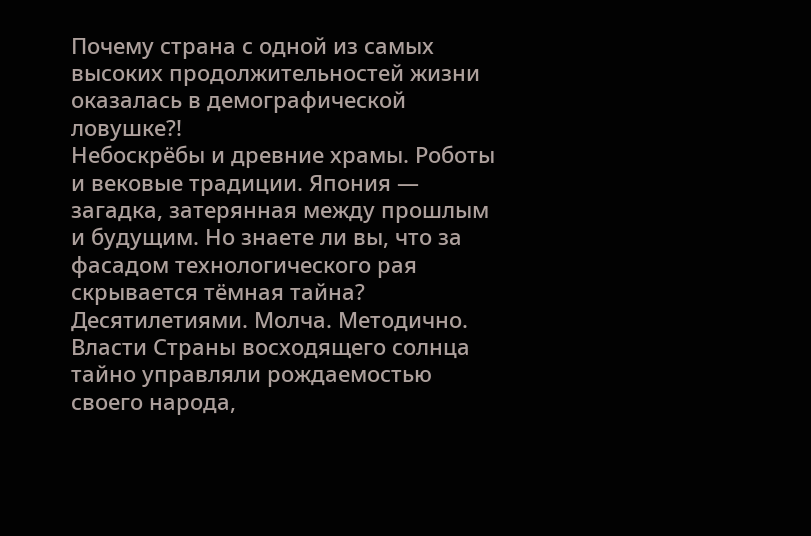Почему страна с одной из самых высоких продолжительностей жизни оказалась в демографической ловушке?!
Небоскрёбы и древние храмы. Роботы и вековые традиции. Япония — загадка, затерянная между прошлым и будущим. Но знаете ли вы, что за фасадом технологического рая скрывается тёмная тайна?
Десятилетиями. Молча. Методично.
Власти Страны восходящего солнца тайно управляли рождаемостью своего народа,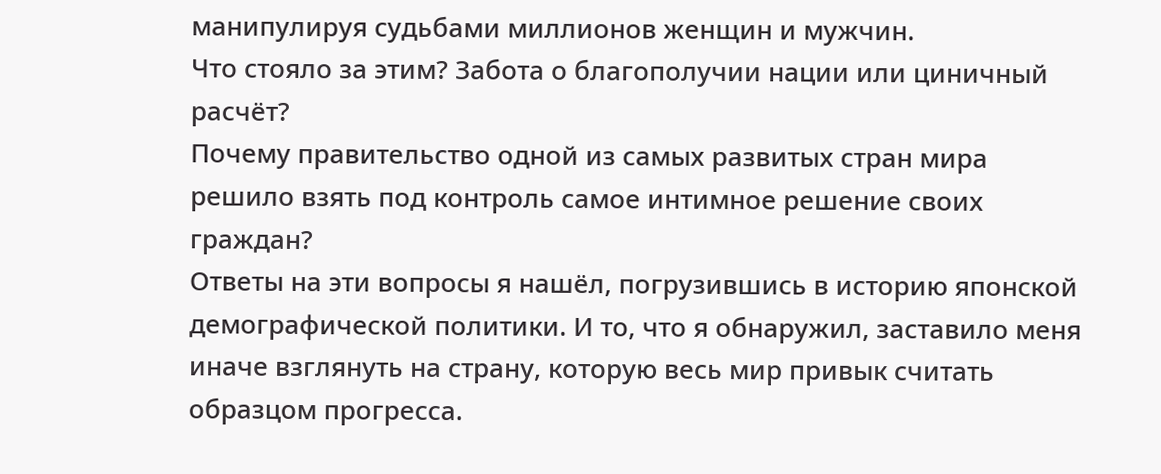манипулируя судьбами миллионов женщин и мужчин.
Что стояло за этим? Забота о благополучии нации или циничный расчёт?
Почему правительство одной из самых развитых стран мира решило взять под контроль самое интимное решение своих граждан?
Ответы на эти вопросы я нашёл, погрузившись в историю японской демографической политики. И то, что я обнаружил, заставило меня иначе взглянуть на страну, которую весь мир привык считать образцом прогресса.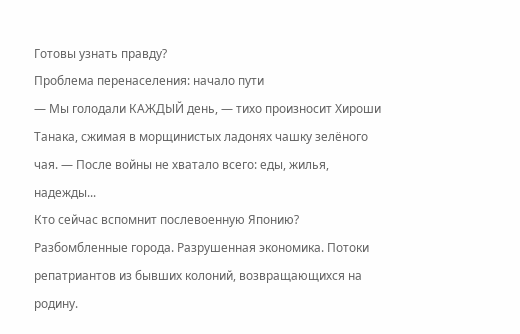Готовы узнать правду?
Проблема перенаселения: начало пути
— Мы голодали КАЖДЫЙ день, — тихо произносит Хироши Танака, сжимая в морщинистых ладонях чашку зелёного чая. — После войны не хватало всего: еды, жилья, надежды...
Кто сейчас вспомнит послевоенную Японию? Разбомбленные города. Разрушенная экономика. Потоки репатриантов из бывших колоний, возвращающихся на родину.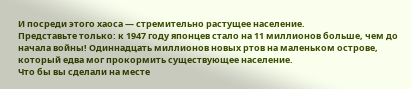И посреди этого хаоса — стремительно растущее население.
Представьте только: к 1947 году японцев стало на 11 миллионов больше, чем до начала войны! Одиннадцать миллионов новых ртов на маленьком острове, который едва мог прокормить существующее население.
Что бы вы сделали на месте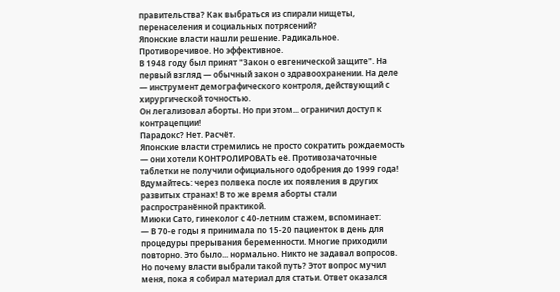правительства? Как выбраться из спирали нищеты, перенаселения и социальных потрясений?
Японские власти нашли решение. Радикальное. Противоречивое. Но эффективное.
В 1948 году был принят "Закон о евгенической защите". На первый взгляд — обычный закон о здравоохранении. На деле — инструмент демографического контроля, действующий с хирургической точностью.
Он легализовал аборты. Но при этом... ограничил доступ к контрацепции!
Парадокс? Нет. Расчёт.
Японские власти стремились не просто сократить рождаемость — они хотели КОНТРОЛИРОВАТЬ её. Противозачаточные таблетки не получили официального одобрения до 1999 года! Вдумайтесь: через полвека после их появления в других развитых странах! В то же время аборты стали распространённой практикой.
Миюки Сато, гинеколог с 40-летним стажем, вспоминает:
— В 70-е годы я принимала по 15-20 пациенток в день для процедуры прерывания беременности. Многие приходили повторно. Это было... нормально. Никто не задавал вопросов.
Но почему власти выбрали такой путь? Этот вопрос мучил меня, пока я собирал материал для статьи. Ответ оказался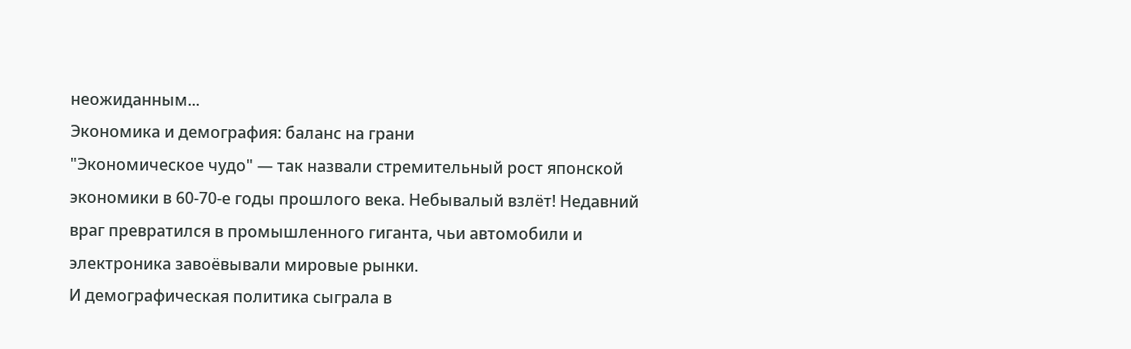неожиданным...
Экономика и демография: баланс на грани
"Экономическое чудо" — так назвали стремительный рост японской экономики в 60-70-е годы прошлого века. Небывалый взлёт! Недавний враг превратился в промышленного гиганта, чьи автомобили и электроника завоёвывали мировые рынки.
И демографическая политика сыграла в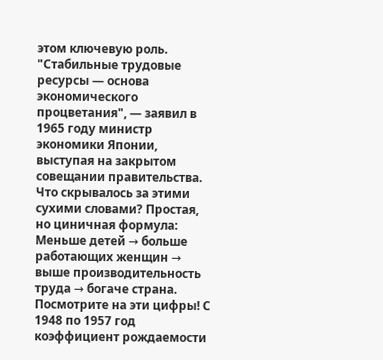этом ключевую роль.
"Стабильные трудовые ресурсы — основа экономического процветания", — заявил в 1965 году министр экономики Японии, выступая на закрытом совещании правительства.
Что скрывалось за этими сухими словами? Простая, но циничная формула:
Меньше детей → больше работающих женщин → выше производительность труда → богаче страна.
Посмотрите на эти цифры! С 1948 по 1957 год коэффициент рождаемости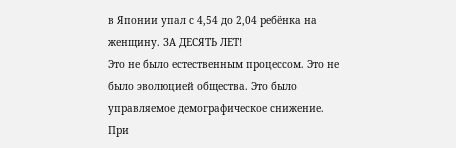в Японии упал с 4,54 до 2,04 ребёнка на женщину. ЗА ДЕСЯТЬ ЛЕТ!
Это не было естественным процессом. Это не было эволюцией общества. Это было управляемое демографическое снижение.
При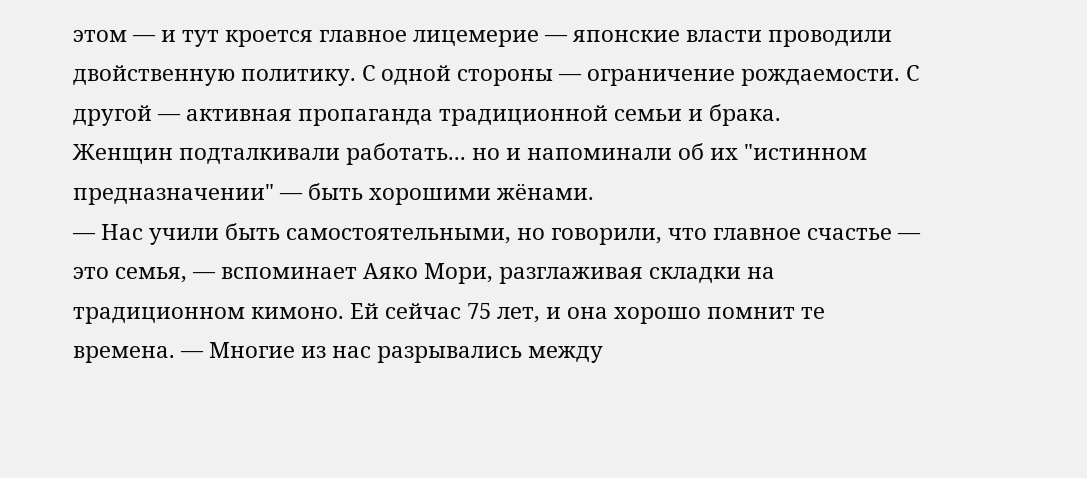этом — и тут кроется главное лицемерие — японские власти проводили двойственную политику. С одной стороны — ограничение рождаемости. С другой — активная пропаганда традиционной семьи и брака.
Женщин подталкивали работать... но и напоминали об их "истинном предназначении" — быть хорошими жёнами.
— Нас учили быть самостоятельными, но говорили, что главное счастье — это семья, — вспоминает Аяко Мори, разглаживая складки на традиционном кимоно. Ей сейчас 75 лет, и она хорошо помнит те времена. — Многие из нас разрывались между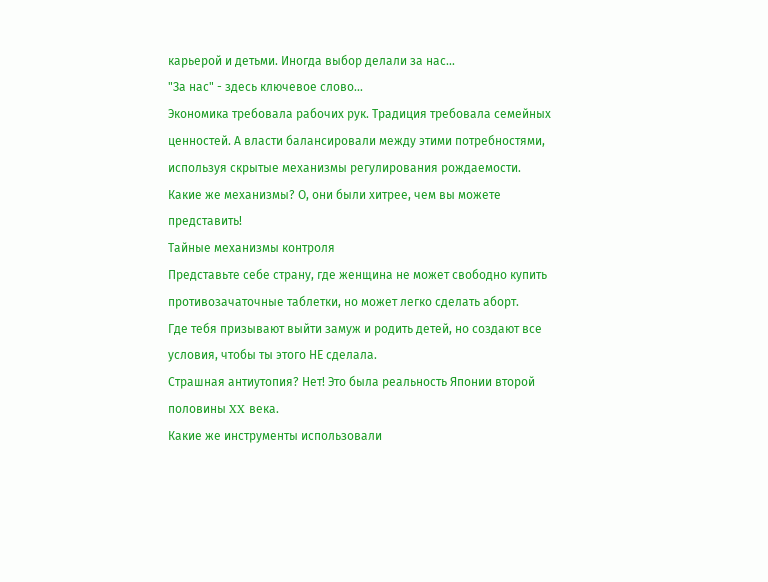карьерой и детьми. Иногда выбор делали за нас...
"За нас" - здесь ключевое слово...
Экономика требовала рабочих рук. Традиция требовала семейных ценностей. А власти балансировали между этими потребностями, используя скрытые механизмы регулирования рождаемости.
Какие же механизмы? О, они были хитрее, чем вы можете представить!
Тайные механизмы контроля
Представьте себе страну, где женщина не может свободно купить противозачаточные таблетки, но может легко сделать аборт.
Где тебя призывают выйти замуж и родить детей, но создают все условия, чтобы ты этого НЕ сделала.
Страшная антиутопия? Нет! Это была реальность Японии второй половины XX века.
Какие же инструменты использовали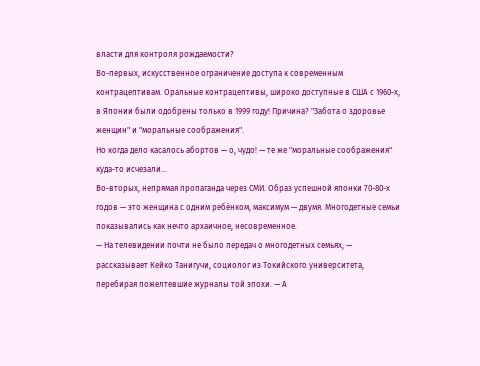власти для контроля рождаемости?
Во-первых, искусственное ограничение доступа к современным контрацептивам. Оральные контрацептивы, широко доступные в США с 1960-х, в Японии были одобрены только в 1999 году! Причина? "Забота о здоровье женщин" и "моральные соображения".
Но когда дело касалось абортов — о, чудо! — те же "моральные соображения" куда-то исчезали...
Во-вторых, непрямая пропаганда через СМИ. Образ успешной японки 70-80-х годов — это женщина с одним ребёнком, максимум — двумя. Многодетные семьи показывались как нечто архаичное, несовременное.
— На телевидении почти не было передач о многодетных семьях, — рассказывает Кейко Танигучи, социолог из Токийского университета, перебирая пожелтевшие журналы той эпохи. — А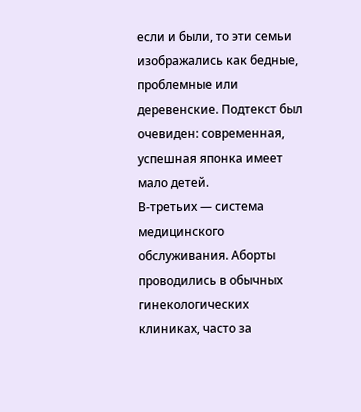если и были, то эти семьи изображались как бедные, проблемные или деревенские. Подтекст был очевиден: современная, успешная японка имеет мало детей.
В-третьих — система медицинского обслуживания. Аборты проводились в обычных гинекологических клиниках, часто за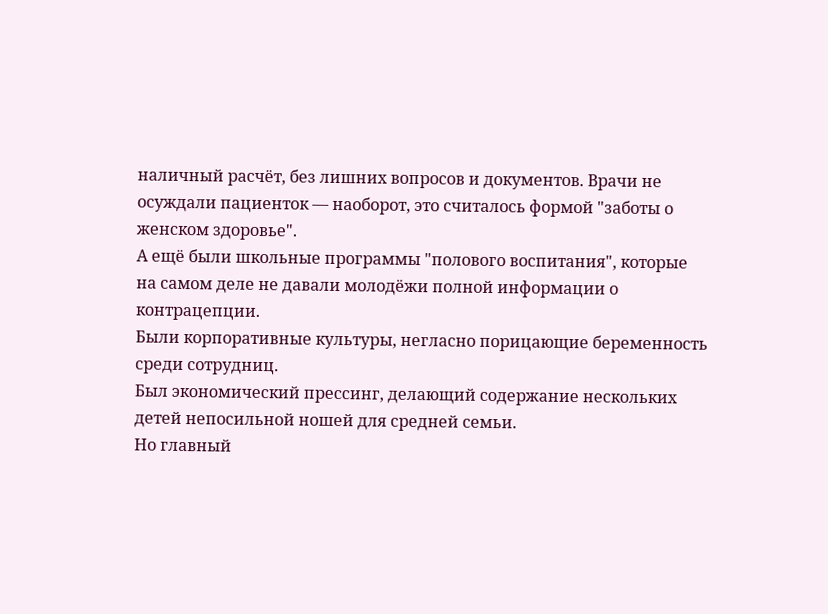наличный расчёт, без лишних вопросов и документов. Врачи не осуждали пациенток — наоборот, это считалось формой "заботы о женском здоровье".
А ещё были школьные программы "полового воспитания", которые на самом деле не давали молодёжи полной информации о контрацепции.
Были корпоративные культуры, негласно порицающие беременность среди сотрудниц.
Был экономический прессинг, делающий содержание нескольких детей непосильной ношей для средней семьи.
Но главный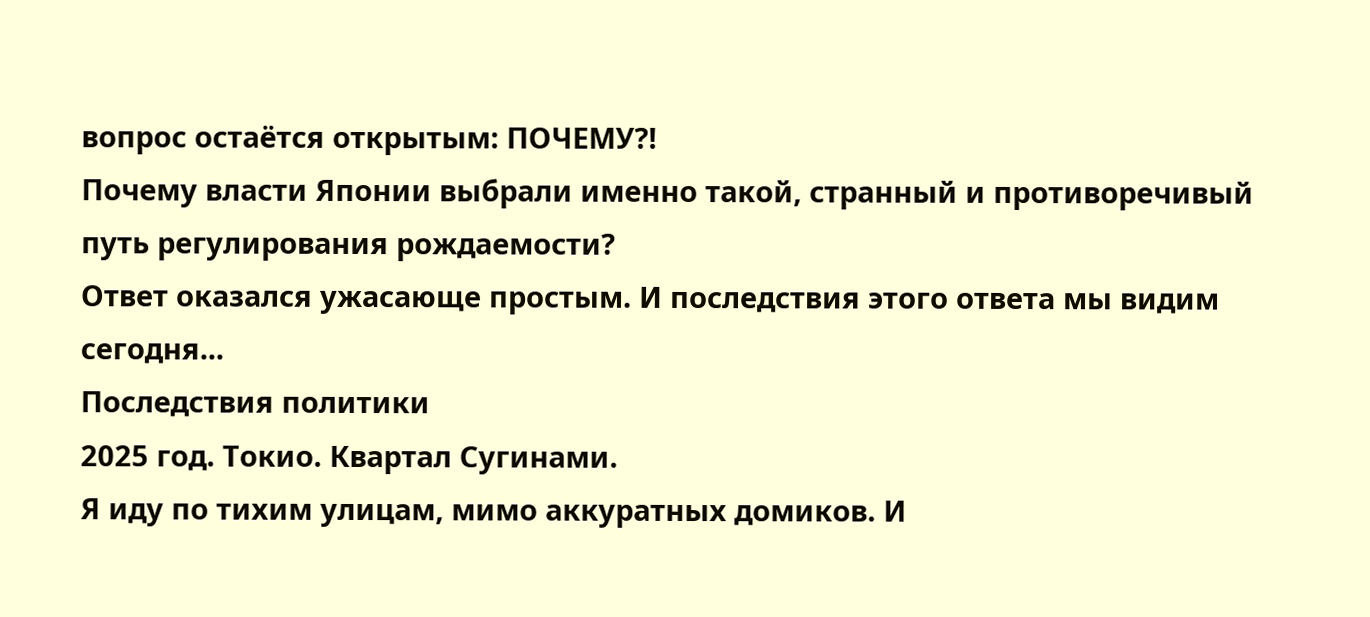вопрос остаётся открытым: ПОЧЕМУ?!
Почему власти Японии выбрали именно такой, странный и противоречивый путь регулирования рождаемости?
Ответ оказался ужасающе простым. И последствия этого ответа мы видим сегодня...
Последствия политики
2025 год. Токио. Квартал Сугинами.
Я иду по тихим улицам, мимо аккуратных домиков. И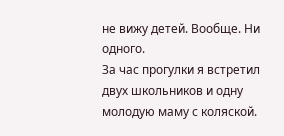не вижу детей. Вообще. Ни одного.
За час прогулки я встретил двух школьников и одну молодую маму с коляской.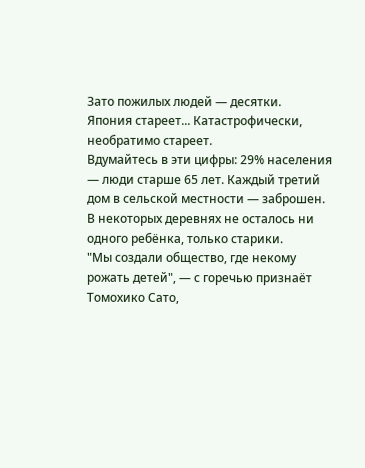Зато пожилых людей — десятки.
Япония стареет... Катастрофически, необратимо стареет.
Вдумайтесь в эти цифры: 29% населения — люди старше 65 лет. Каждый третий дом в сельской местности — заброшен. В некоторых деревнях не осталось ни одного ребёнка, только старики.
"Мы создали общество, где некому рожать детей", — с горечью признаёт Томохико Сато,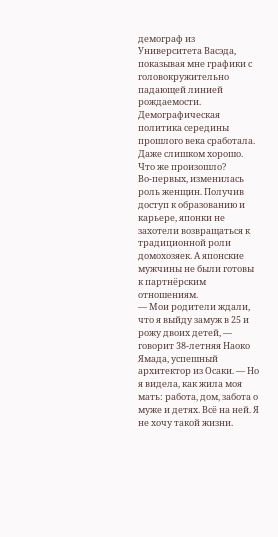демограф из Университета Васэда, показывая мне графики с головокружительно падающей линией рождаемости.
Демографическая политика середины прошлого века сработала. Даже слишком хорошо.
Что же произошло?
Во-первых, изменилась роль женщин. Получив доступ к образованию и карьере, японки не захотели возвращаться к традиционной роли домохозяек. А японские мужчины не были готовы к партнёрским отношениям.
— Мои родители ждали, что я выйду замуж в 25 и рожу двоих детей, — говорит 38-летняя Наоко Ямада, успешный архитектор из Осаки. — Но я видела, как жила моя мать: работа, дом, забота о муже и детях. Всё на ней. Я не хочу такой жизни.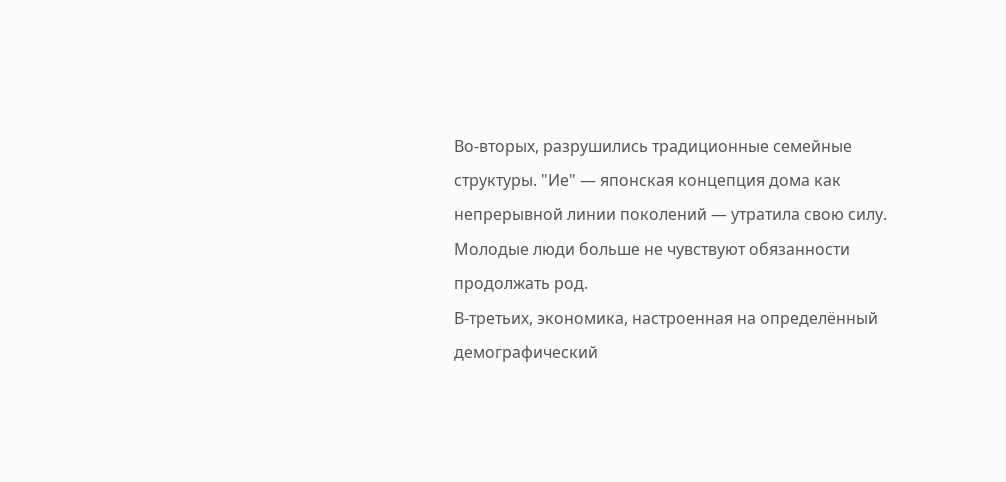Во-вторых, разрушились традиционные семейные структуры. "Ие" — японская концепция дома как непрерывной линии поколений — утратила свою силу. Молодые люди больше не чувствуют обязанности продолжать род.
В-третьих, экономика, настроенная на определённый демографический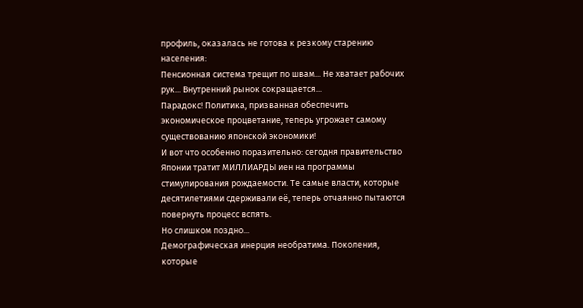профиль, оказалась не готова к резкому старению населения:
Пенсионная система трещит по швам... Не хватает рабочих рук... Внутренний рынок сокращается...
Парадокс! Политика, призванная обеспечить экономическое процветание, теперь угрожает самому существованию японской экономики!
И вот что особенно поразительно: сегодня правительство Японии тратит МИЛЛИАРДЫ иен на программы стимулирования рождаемости. Те самые власти, которые десятилетиями сдерживали её, теперь отчаянно пытаются повернуть процесс вспять.
Но слишком поздно...
Демографическая инерция необратима. Поколения, которые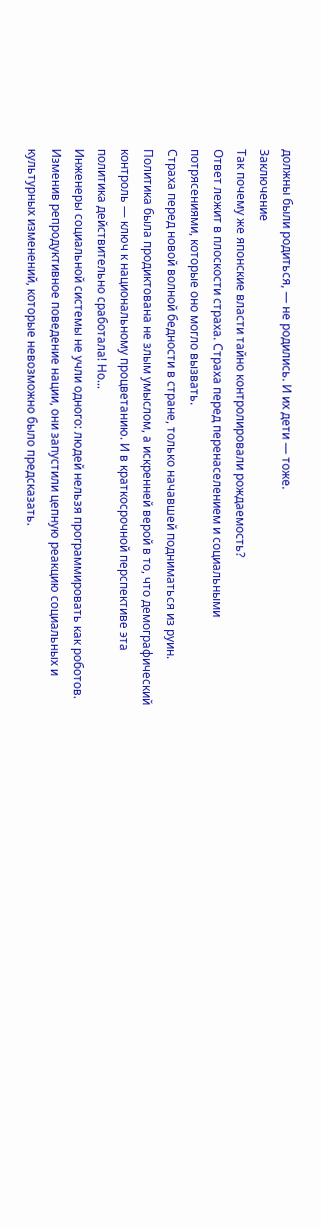должны были родиться, — не родились. И их дети — тоже.
Заключение
Так почему же японские власти тайно контролировали рождаемость?
Ответ лежит в плоскости страха. Страха перед перенаселением и социальными потрясениями, которые оно могло вызвать.
Страха перед новой волной бедности в стране, только начавшей подниматься из руин.
Политика была продиктована не злым умыслом, а искренней верой в то, что демографический контроль — ключ к национальному процветанию. И в краткосрочной перспективе эта политика действительно сработала! Но...
Инженеры социальной системы не учли одного: людей нельзя программировать как роботов. Изменив репродуктивное поведение нации, они запустили цепную реакцию социальных и культурных изменений, которые невозможно было предсказать.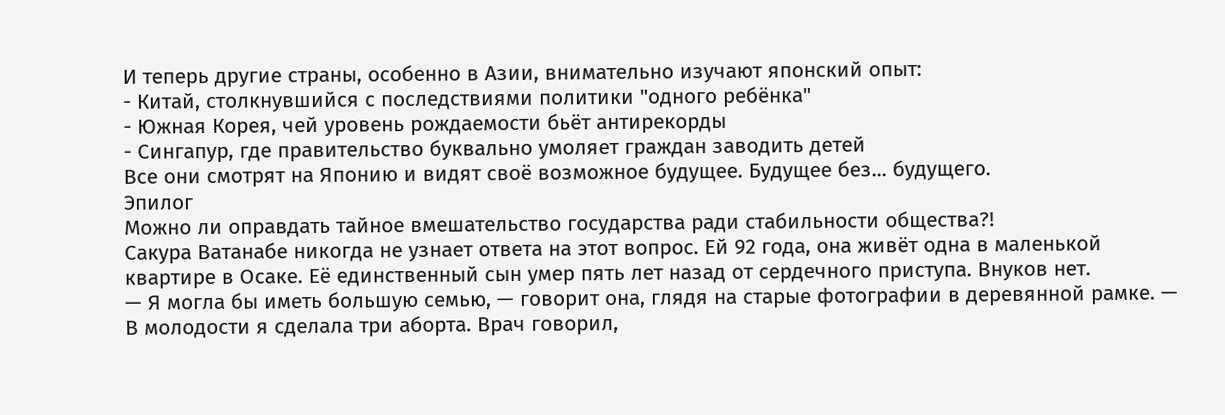И теперь другие страны, особенно в Азии, внимательно изучают японский опыт:
- Китай, столкнувшийся с последствиями политики "одного ребёнка"
- Южная Корея, чей уровень рождаемости бьёт антирекорды
- Сингапур, где правительство буквально умоляет граждан заводить детей
Все они смотрят на Японию и видят своё возможное будущее. Будущее без... будущего.
Эпилог
Можно ли оправдать тайное вмешательство государства ради стабильности общества?!
Сакура Ватанабе никогда не узнает ответа на этот вопрос. Ей 92 года, она живёт одна в маленькой квартире в Осаке. Её единственный сын умер пять лет назад от сердечного приступа. Внуков нет.
— Я могла бы иметь большую семью, — говорит она, глядя на старые фотографии в деревянной рамке. — В молодости я сделала три аборта. Врач говорил,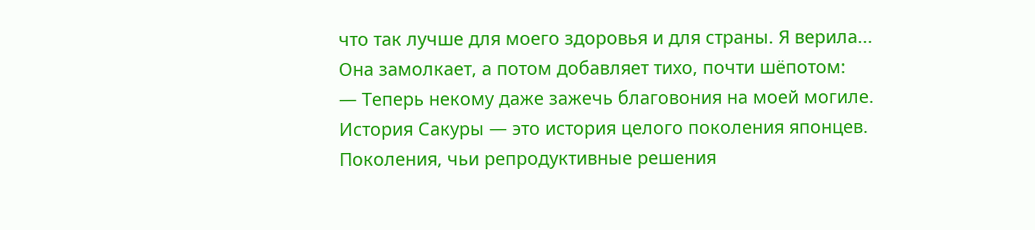что так лучше для моего здоровья и для страны. Я верила...
Она замолкает, а потом добавляет тихо, почти шёпотом:
— Теперь некому даже зажечь благовония на моей могиле.
История Сакуры — это история целого поколения японцев. Поколения, чьи репродуктивные решения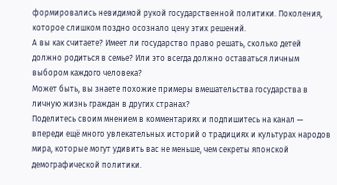формировались невидимой рукой государственной политики. Поколения, которое слишком поздно осознало цену этих решений.
А вы как считаете? Имеет ли государство право решать, сколько детей должно родиться в семье? Или это всегда должно оставаться личным выбором каждого человека?
Может быть, вы знаете похожие примеры вмешательства государства в личную жизнь граждан в других странах?
Поделитесь своим мнением в комментариях и подпишитесь на канал — впереди ещё много увлекательных историй о традициях и культурах народов мира, которые могут удивить вас не меньше, чем секреты японской демографической политики.